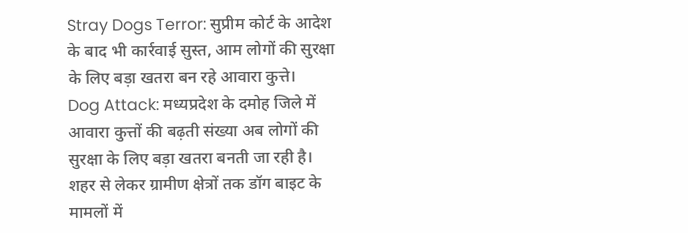Stray Dogs Terror: सुप्रीम कोर्ट के आदेश के बाद भी कार्रवाई सुस्त, आम लोगों की सुरक्षा के लिए बड़ा खतरा बन रहे आवारा कुत्ते।
Dog Attack: मध्यप्रदेश के दमोह जिले में आवारा कुत्तों की बढ़ती संख्या अब लोगों की सुरक्षा के लिए बड़ा खतरा बनती जा रही है। शहर से लेकर ग्रामीण क्षेत्रों तक डॉग बाइट के मामलों में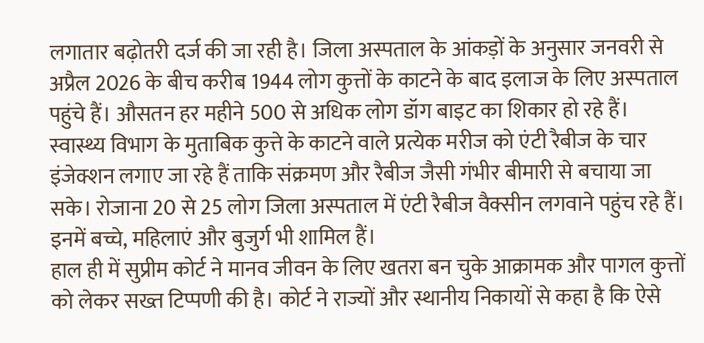लगातार बढ़ोतरी दर्ज की जा रही है। जिला अस्पताल के आंकड़ों के अनुसार जनवरी से अप्रैल 2026 के बीच करीब 1944 लोग कुत्तों के काटने के बाद इलाज के लिए अस्पताल पहुंचे हैं। औसतन हर महीने 500 से अधिक लोग डॉग बाइट का शिकार हो रहे हैं।
स्वास्थ्य विभाग के मुताबिक कुत्ते के काटने वाले प्रत्येक मरीज को एंटी रैबीज के चार इंजेक्शन लगाए जा रहे हैं ताकि संक्रमण और रैबीज जैसी गंभीर बीमारी से बचाया जा सके। रोजाना 20 से 25 लोग जिला अस्पताल में एंटी रैबीज वैक्सीन लगवाने पहुंच रहे हैं। इनमें बच्चे, महिलाएं और बुजुर्ग भी शामिल हैं।
हाल ही में सुप्रीम कोर्ट ने मानव जीवन के लिए खतरा बन चुके आक्रामक और पागल कुत्तों को लेकर सख्त टिप्पणी की है। कोर्ट ने राज्यों और स्थानीय निकायों से कहा है कि ऐसे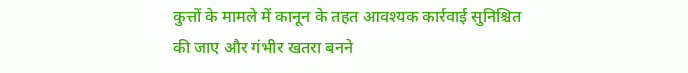कुत्तों के मामले में कानून के तहत आवश्यक कार्रवाई सुनिश्चित की जाए और गंभीर खतरा बनने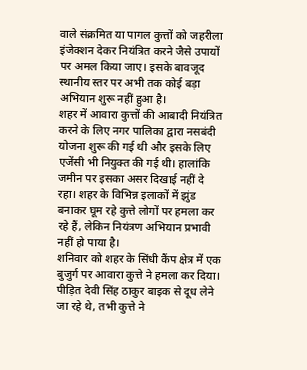वाले संक्रमित या पागल कुत्तों को जहरीला इंजेक्शन देकर नियंत्रित करने जैसे उपायों पर अमल किया जाए। इसके बावजूद स्थानीय स्तर पर अभी तक कोई बड़ा अभियान शुरू नहीं हुआ है।
शहर में आवारा कुत्तों की आबादी नियंत्रित करने के लिए नगर पालिका द्वारा नसबंदी योजना शुरू की गई थी और इसके लिए एजेंसी भी नियुक्त की गई थी। हालांकि जमीन पर इसका असर दिखाई नहीं दे रहा। शहर के विभिन्न इलाकों में झुंड बनाकर घूम रहे कुत्ते लोगों पर हमला कर रहे हैं, लेकिन नियंत्रण अभियान प्रभावी नहीं हो पाया है।
शनिवार को शहर के सिंधी कैंप क्षेत्र में एक बुजुर्ग पर आवारा कुत्ते ने हमला कर दिया। पीड़ित देवी सिंह ठाकुर बाइक से दूध लेने जा रहे थे, तभी कुत्ते ने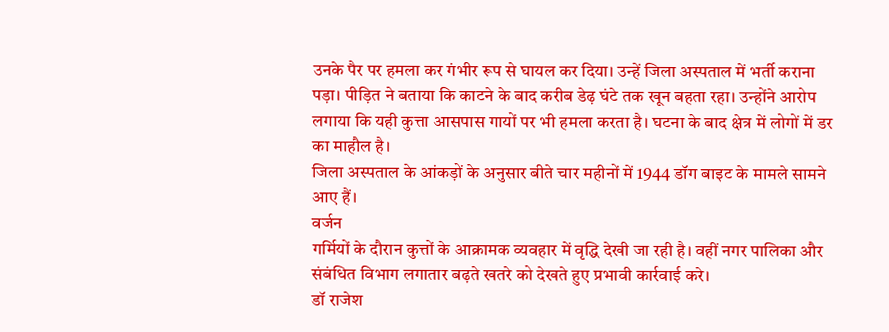उनके पैर पर हमला कर गंभीर रूप से घायल कर दिया। उन्हें जिला अस्पताल में भर्ती कराना पड़ा। पीड़ित ने बताया कि काटने के बाद करीब डेढ़ घंटे तक खून बहता रहा। उन्होंने आरोप लगाया कि यही कुत्ता आसपास गायों पर भी हमला करता है। घटना के बाद क्षेत्र में लोगों में डर का माहौल है।
जिला अस्पताल के आंकड़ों के अनुसार बीते चार महीनों में 1944 डॉग बाइट के मामले सामने आए हैं।
वर्जन
गर्मियों के दौरान कुत्तों के आक्रामक व्यवहार में वृद्धि देखी जा रही है। वहीं नगर पालिका और संबंधित विभाग लगातार बढ़ते खतरे को देखते हुए प्रभावी कार्रवाई करे।
डॉ राजेश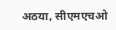अठया, सीएमएचओ